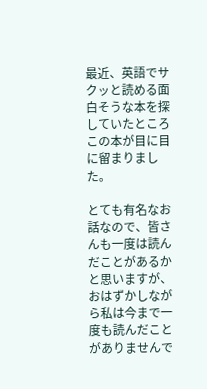最近、英語でサクッと読める面白そうな本を探していたところ
この本が目に目に留まりました。

とても有名なお話なので、皆さんも一度は読んだことがあるかと思いますが、
おはずかしながら私は今まで一度も読んだことがありませんで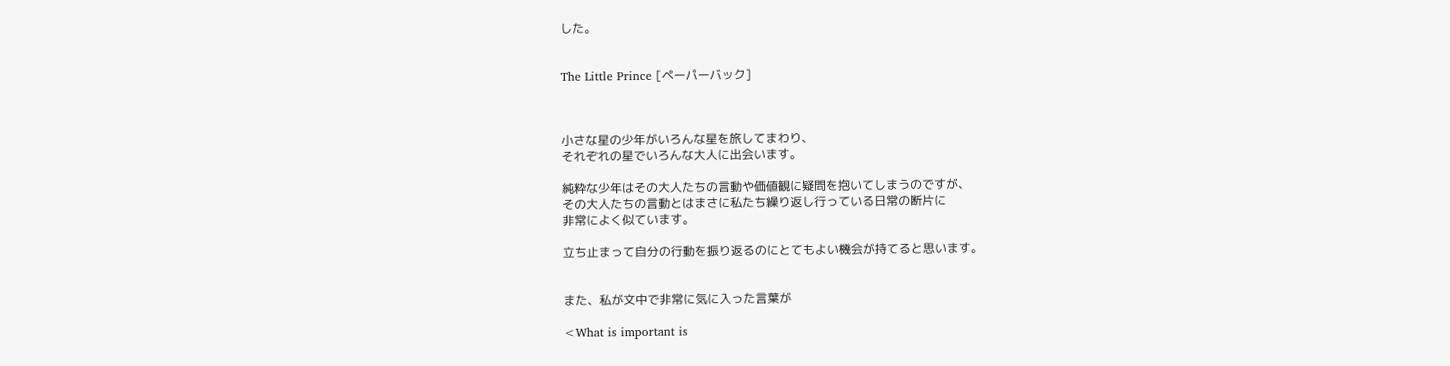した。


The Little Prince [ペーパーバック]



小さな星の少年がいろんな星を旅してまわり、
それぞれの星でいろんな大人に出会います。

純粋な少年はその大人たちの言動や価値観に疑問を抱いてしまうのですが、
その大人たちの言動とはまさに私たち繰り返し行っている日常の断片に
非常によく似ています。

立ち止まって自分の行動を振り返るのにとてもよい機会が持てると思います。


また、私が文中で非常に気に入った言葉が

<What is important is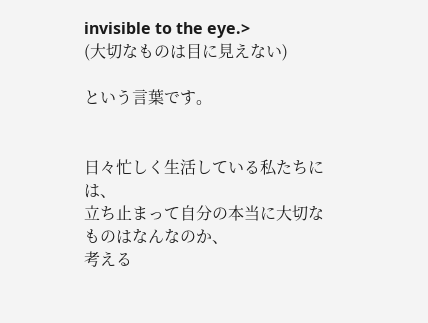invisible to the eye.>
(大切なものは目に見えない)

という言葉です。


日々忙しく生活している私たちには、
立ち止まって自分の本当に大切なものはなんなのか、
考える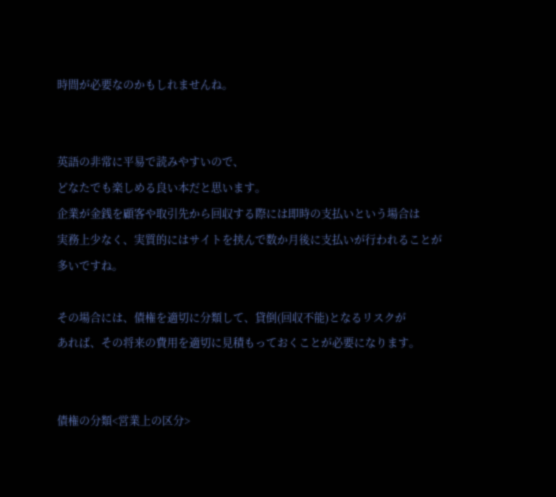時間が必要なのかもしれませんね。


英語の非常に平易で読みやすいので、
どなたでも楽しめる良い本だと思います。
企業が金銭を顧客や取引先から回収する際には即時の支払いという場合は
実務上少なく、実質的にはサイトを挟んで数か月後に支払いが行われることが
多いですね。

その場合には、債権を適切に分類して、貸倒(回収不能)となるリスクが
あれば、その将来の費用を適切に見積もっておくことが必要になります。


債権の分類<営業上の区分>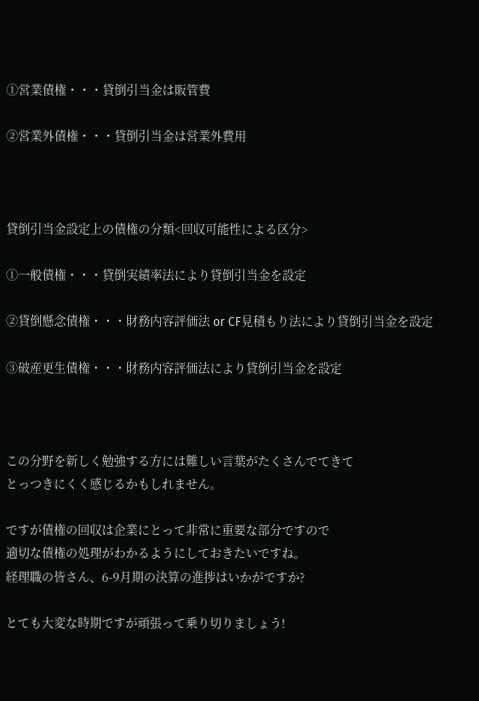①営業債権・・・貸倒引当金は販管費

②営業外債権・・・貸倒引当金は営業外費用



貸倒引当金設定上の債権の分類<回収可能性による区分>

①一般債権・・・貸倒実績率法により貸倒引当金を設定

②貸倒懸念債権・・・財務内容評価法 or CF見積もり法により貸倒引当金を設定

③破産更生債権・・・財務内容評価法により貸倒引当金を設定



この分野を新しく勉強する方には難しい言葉がたくさんでてきて
とっつきにくく感じるかもしれません。

ですが債権の回収は企業にとって非常に重要な部分ですので
適切な債権の処理がわかるようにしておきたいですね。
経理職の皆さん、6-9月期の決算の進捗はいかがですか?

とても大変な時期ですが頑張って乗り切りましょう!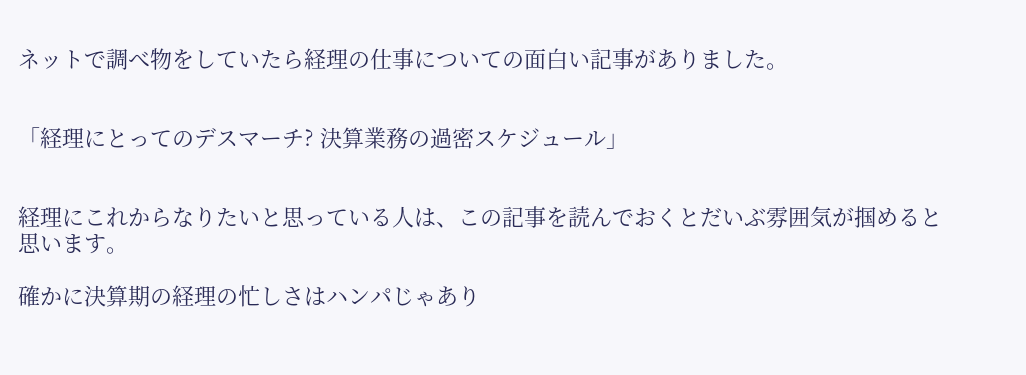ネットで調べ物をしていたら経理の仕事についての面白い記事がありました。


「経理にとってのデスマーチ? 決算業務の過密スケジュール」


経理にこれからなりたいと思っている人は、この記事を読んでおくとだいぶ雰囲気が掴めると思います。

確かに決算期の経理の忙しさはハンパじゃあり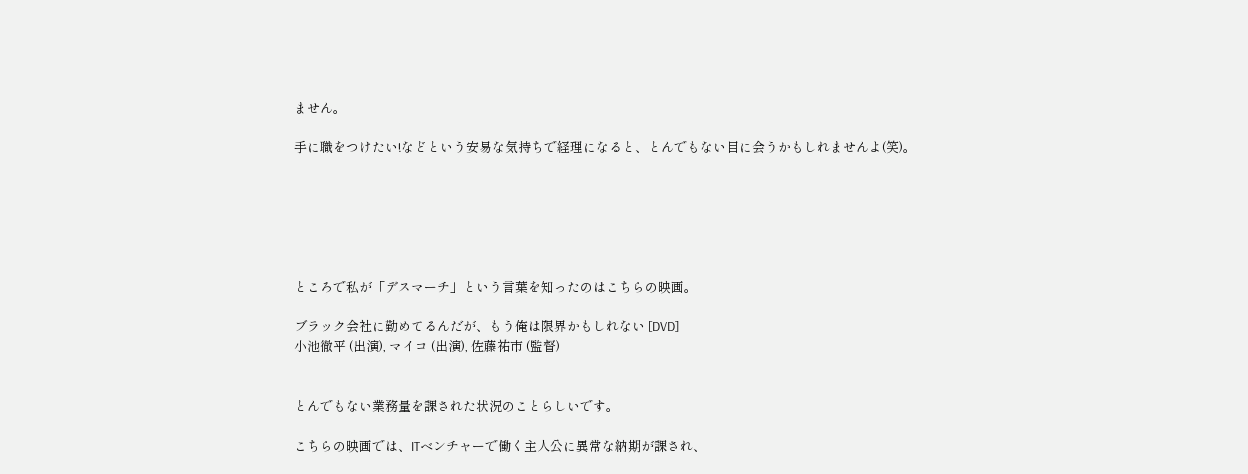ません。

手に職をつけたい!などという安易な気持ちで経理になると、とんでもない目に会うかもしれませんよ(笑)。






ところで私が「デスマーチ」という言葉を知ったのはこちらの映画。

ブラック会社に勤めてるんだが、もう俺は限界かもしれない [DVD]
小池徹平 (出演), マイコ (出演), 佐藤祐市 (監督)


とんでもない業務量を課された状況のことらしいです。

こちらの映画では、ITベンチャーで働く主人公に異常な納期が課され、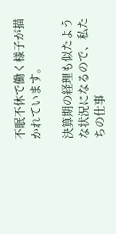不眠不休で働く様子が描かれています。

決算期の経理も似たような状況になるので、私たちの仕事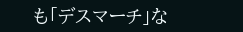も「デスマーチ」な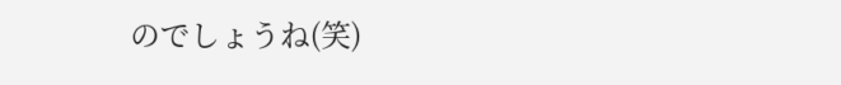のでしょうね(笑)